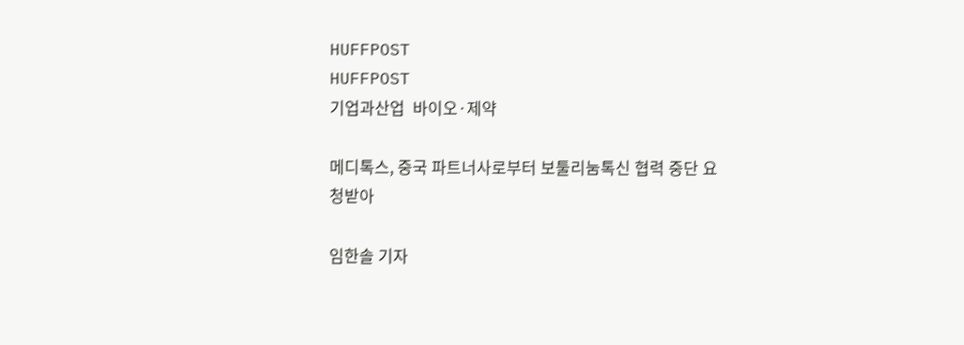HUFFPOST
HUFFPOST
기업과산업  바이오·제약

메디톡스, 중국 파트너사로부터 보툴리눔톡신 협력 중단 요청받아

임한솔 기자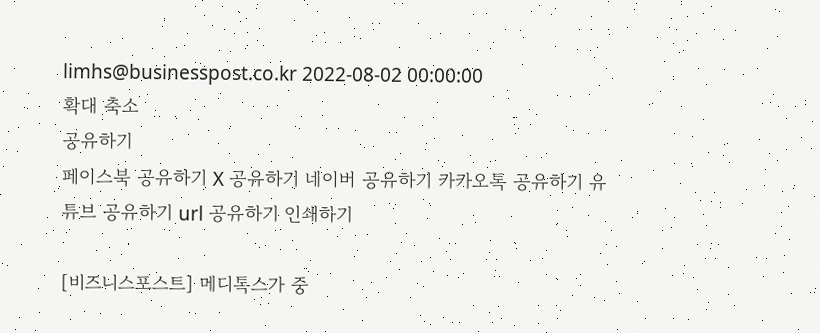limhs@businesspost.co.kr 2022-08-02 00:00:00
확대 축소
공유하기
페이스북 공유하기 X 공유하기 네이버 공유하기 카카오톡 공유하기 유튜브 공유하기 url 공유하기 인쇄하기

[비즈니스포스트] 메디톡스가 중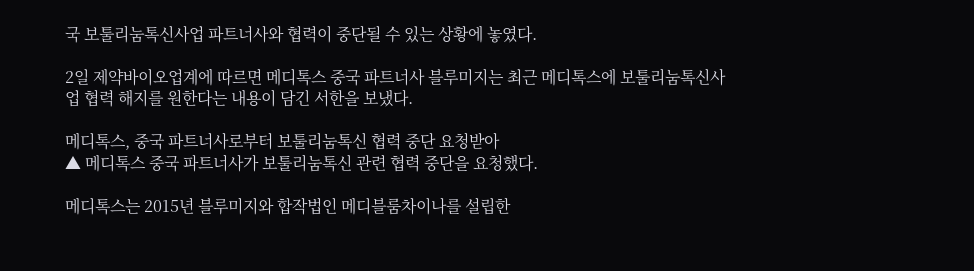국 보툴리눔톡신사업 파트너사와 협력이 중단될 수 있는 상황에 놓였다.

2일 제약바이오업계에 따르면 메디톡스 중국 파트너사 블루미지는 최근 메디톡스에 보툴리눔톡신사업 협력 해지를 원한다는 내용이 담긴 서한을 보냈다.

메디톡스, 중국 파트너사로부터 보툴리눔톡신 협력 중단 요청받아
▲ 메디톡스 중국 파트너사가 보툴리눔톡신 관련 협력 중단을 요청했다.

메디톡스는 2015년 블루미지와 합작법인 메디블룸차이나를 설립한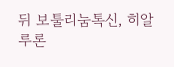뒤 보툴리눔톡신, 히알루론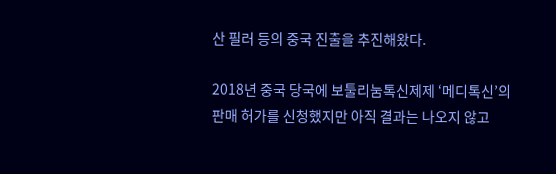산 필러 등의 중국 진출을 추진해왔다.

2018년 중국 당국에 보툴리눔톡신제제 ‘메디톡신’의 판매 허가를 신청했지만 아직 결과는 나오지 않고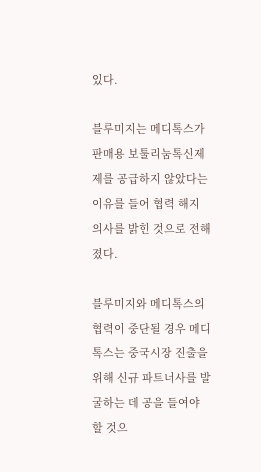있다.

블루미지는 메디톡스가 판매용 보툴리눔톡신제제를 공급하지 않았다는 이유를 들어 협력 해지 의사를 밝힌 것으로 전해졌다.

블루미지와 메디톡스의 협력이 중단될 경우 메디톡스는 중국시장 진출을 위해 신규 파트너사를 발굴하는 데 공을 들여야 할 것으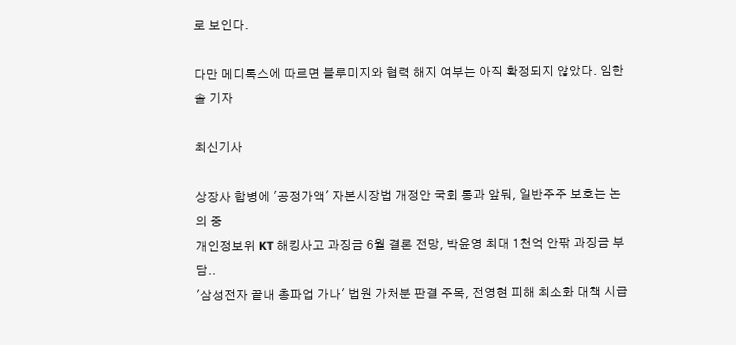로 보인다.

다만 메디톡스에 따르면 블루미지와 협력 해지 여부는 아직 확정되지 않았다. 임한솔 기자

최신기사

상장사 합병에 '공정가액' 자본시장법 개정안 국회 통과 앞둬, 일반주주 보호는 논의 중
개인정보위 KT 해킹사고 과징금 6월 결론 전망, 박윤영 최대 1천억 안팎 과징금 부담..
'삼성전자 끝내 총파업 가나' 법원 가처분 판결 주목, 전영현 피해 최소화 대책 시급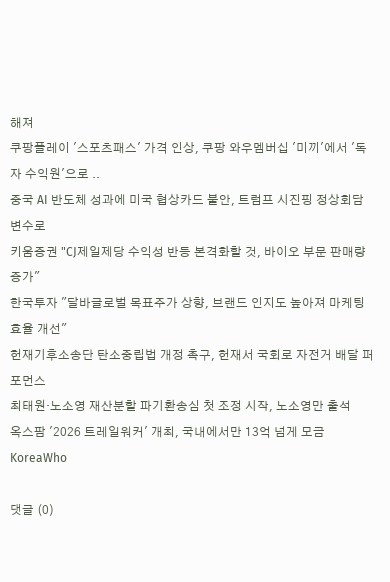해져
쿠팡플레이 '스포츠패스' 가격 인상, 쿠팡 와우멤버십 '미끼'에서 '독자 수익원'으로 ..
중국 AI 반도체 성과에 미국 협상카드 불안, 트럼프 시진핑 정상회담 변수로
키움증권 "CJ제일제당 수익성 반등 본격화할 것, 바이오 부문 판매량 증가"
한국투자 "달바글로벌 목표주가 상향, 브랜드 인지도 높아져 마케팅 효율 개선"
헌재기후소송단 탄소중립법 개정 촉구, 헌재서 국회로 자전거 배달 퍼포먼스
최태원·노소영 재산분할 파기환송심 첫 조정 시작, 노소영만 출석
옥스팜 '2026 트레일워커' 개최, 국내에서만 13억 넘게 모금
KoreaWho

댓글 (0)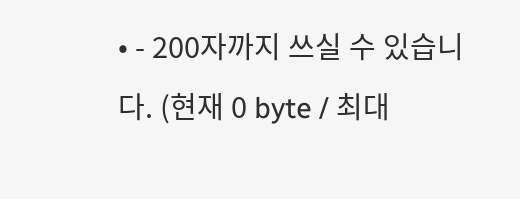• - 200자까지 쓰실 수 있습니다. (현재 0 byte / 최대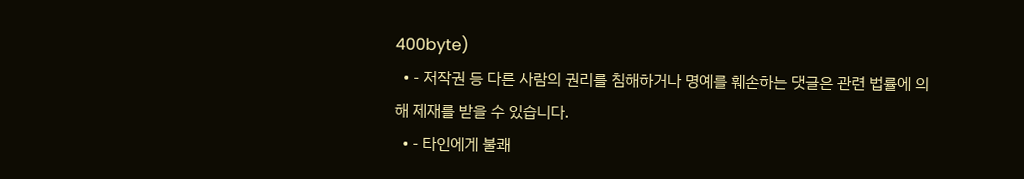400byte)
  • - 저작권 등 다른 사람의 권리를 침해하거나 명예를 훼손하는 댓글은 관련 법률에 의해 제재를 받을 수 있습니다.
  • - 타인에게 불쾌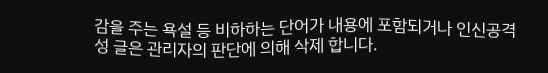감을 주는 욕설 등 비하하는 단어가 내용에 포함되거나 인신공격성 글은 관리자의 판단에 의해 삭제 합니다.